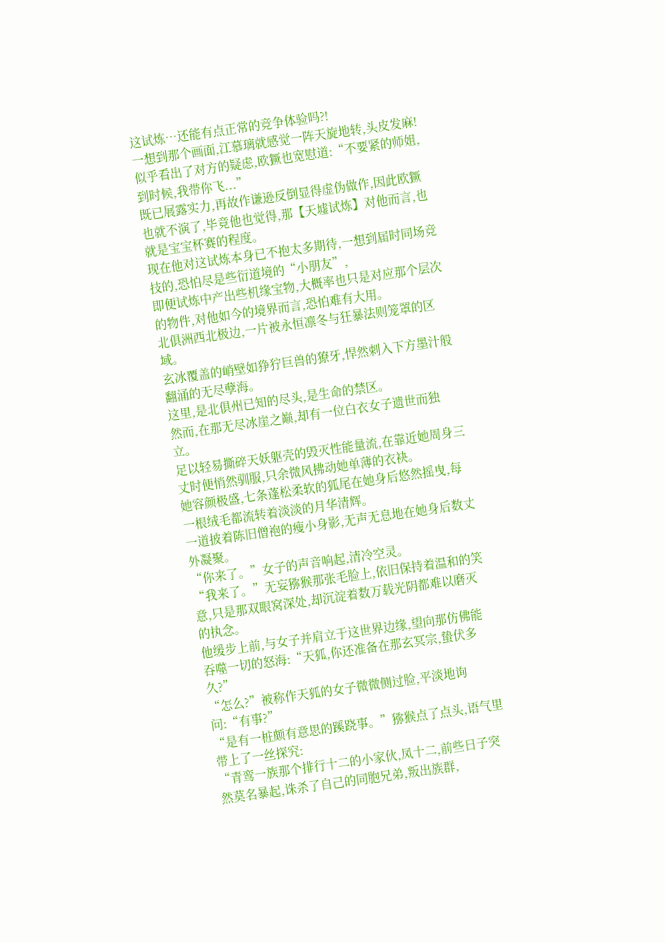这试炼…还能有点正常的竞争体验吗?!
一想到那个画面,江慕璃就感觉一阵天旋地转,头皮发麻!
似乎看出了对方的疑虑,欧獗也宽慰道:“不要紧的师姐,到时候,我带你飞...”
既已展露实力,再故作谦逊反倒显得虚伪做作,因此欧獗也就不演了,毕竟他也觉得,那【天墟试炼】对他而言,也就是宝宝杯赛的程度。
现在他对这试炼本身已不抱太多期待,一想到届时同场竞技的,恐怕尽是些衍道境的“小朋友”,
即便试炼中产出些机缘宝物,大概率也只是对应那个层次的物件,对他如今的境界而言,恐怕难有大用。
北俱洲西北极边,一片被永恒凛冬与狂暴法则笼罩的区域。
玄冰覆盖的峭壁如狰狞巨兽的獠牙,悍然刺入下方墨汁般翻涌的无尽孽海。
这里,是北俱州已知的尽头,是生命的禁区。
然而,在那无尽冰崖之巅,却有一位白衣女子遗世而独立。
足以轻易撕碎天妖躯壳的毁灭性能量流,在靠近她周身三丈时便悄然驯服,只余微风拂动她单薄的衣袂。
她容颜极盛,七条蓬松柔软的狐尾在她身后悠然摇曳,每一根绒毛都流转着淡淡的月华清辉。
一道披着陈旧僧袍的瘦小身影,无声无息地在她身后数丈外凝聚。
“你来了。”女子的声音响起,清冷空灵。
“我来了。”无妄猕猴那张毛脸上,依旧保持着温和的笑意,只是那双眼窝深处,却沉淀着数万载光阴都难以磨灭的执念。
他缓步上前,与女子并肩立于这世界边缘,望向那仿佛能吞噬一切的怒海:“天狐,你还准备在那玄冥宗,蛰伏多久?”
“怎么?”被称作天狐的女子微微侧过脸,平淡地询问:“有事?”
“是有一桩颇有意思的蹊跷事。”猕猴点了点头,语气里带上了一丝探究:
“青鸾一族那个排行十二的小家伙,凤十二,前些日子突然莫名暴起,诛杀了自己的同胞兄弟,叛出族群,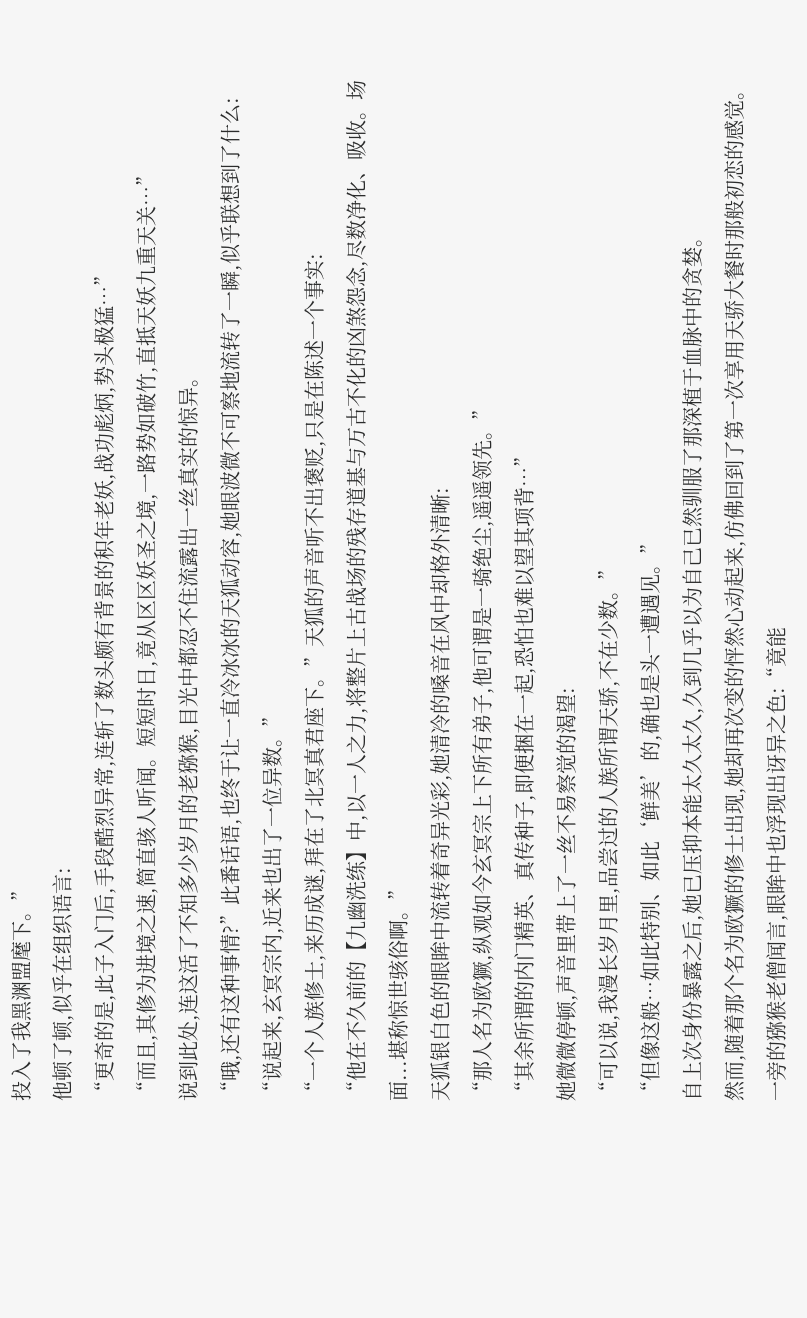投入了我黑渊盟麾下。”
他顿了顿,似乎在组织语言:
“更奇的是,此子入门后,手段酷烈异常,连斩了数头颇有背景的积年老妖,战功彪炳,势头极猛…”
“而且,其修为进境之速,简直骇人听闻。短短时日,竟从区区妖圣之境,一路势如破竹,直抵天妖九重天关…”
说到此处,连这活了不知多少岁月的老猕猴,目光中都忍不住流露出一丝真实的惊异。
“哦,还有这种事情?”此番话语,也终于让一直冷冰冰的天狐动容,她眼波微不可察地流转了一瞬,似乎联想到了什么:
“说起来,玄冥宗内,近来也出了一位异数。”
“一个人族修士,来历成谜,拜在了北冥真君座下。”天狐的声音听不出褒贬,只是在陈述一个事实:
“他在不久前的【九幽洗练】中,以一人之力,将整片上古战场的残存道基与万古不化的凶煞怨念,尽数净化、吸收。场面...堪称惊世骇俗啊。”
天狐银白色的眼眸中流转着奇异光彩,她清冷的嗓音在风中却格外清晰:
“那人名为欧獗,纵观如今玄冥宗上下所有弟子,他可谓是一骑绝尘,遥遥领先。”
“其余所谓的内门精英、真传种子,即便捆在一起,恐怕也难以望其项背…”
她微微停顿,声音里带上了一丝不易察觉的渴望:
“可以说,我漫长岁月里,品尝过的人族所谓天骄,不在少数。”
“但像这般…如此特别、如此‘鲜美’的,确也是头一遭遇见。”
自上次身份暴露之后,她已压抑本能太久太久,久到几乎以为自己已然驯服了那深植于血脉中的贪婪。
然而,随着那个名为欧獗的修士出现,她却再次变的怦然心动起来,仿佛回到了第一次享用天骄大餐时那般初恋的感觉。
一旁的猕猴老僧闻言,眼眸中也浮现出讶异之色:“竟能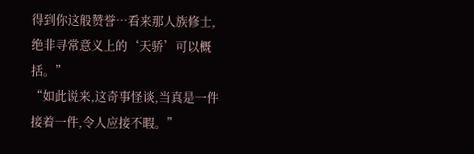得到你这般赞誉…看来那人族修士,绝非寻常意义上的‘天骄’可以概括。”
“如此说来,这奇事怪谈,当真是一件接着一件,令人应接不暇。”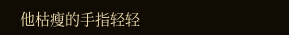他枯瘦的手指轻轻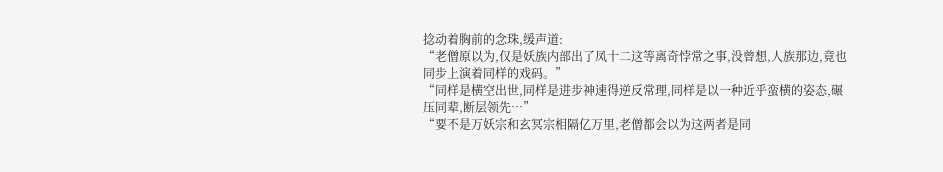捻动着胸前的念珠,缓声道:
“老僧原以为,仅是妖族内部出了凤十二这等离奇悖常之事,没曾想,人族那边,竟也同步上演着同样的戏码。”
“同样是横空出世,同样是进步神速得逆反常理,同样是以一种近乎蛮横的姿态,碾压同辈,断层领先…”
“要不是万妖宗和玄冥宗相隔亿万里,老僧都会以为这两者是同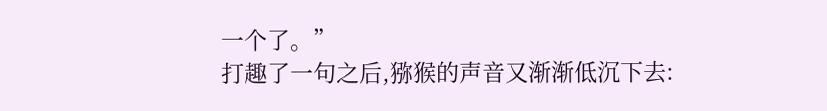一个了。”
打趣了一句之后,猕猴的声音又渐渐低沉下去: